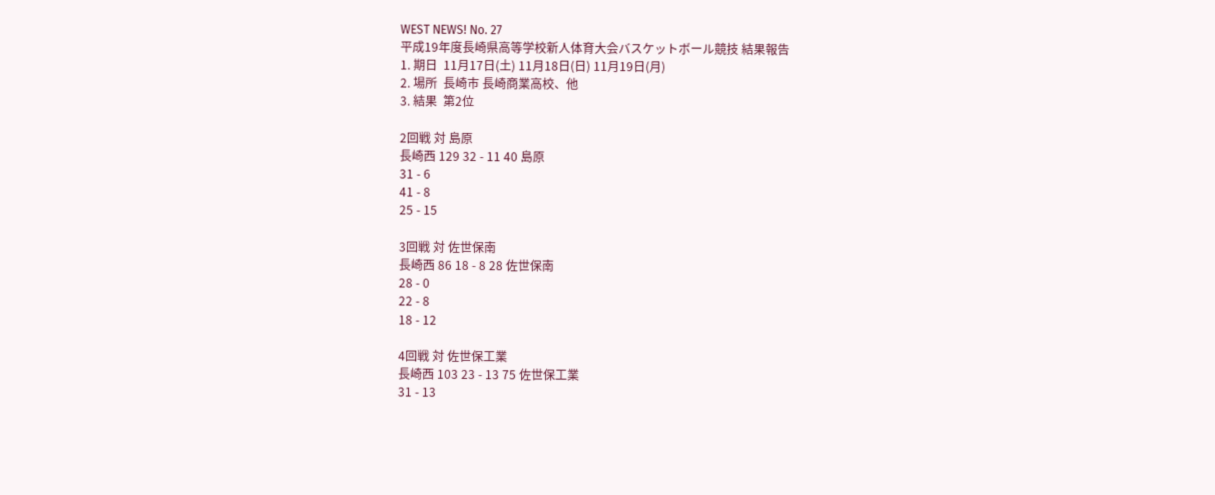WEST NEWS! No. 27
平成19年度長崎県高等学校新人体育大会バスケットボール競技 結果報告
1. 期日  11月17日(土) 11月18日(日) 11月19日(月)
2. 場所  長崎市 長崎商業高校、他
3. 結果  第2位

2回戦 対 島原
長崎西 129 32 - 11 40 島原
31 - 6
41 - 8
25 - 15

3回戦 対 佐世保南
長崎西 86 18 - 8 28 佐世保南
28 - 0
22 - 8
18 - 12

4回戦 対 佐世保工業
長崎西 103 23 - 13 75 佐世保工業
31 - 13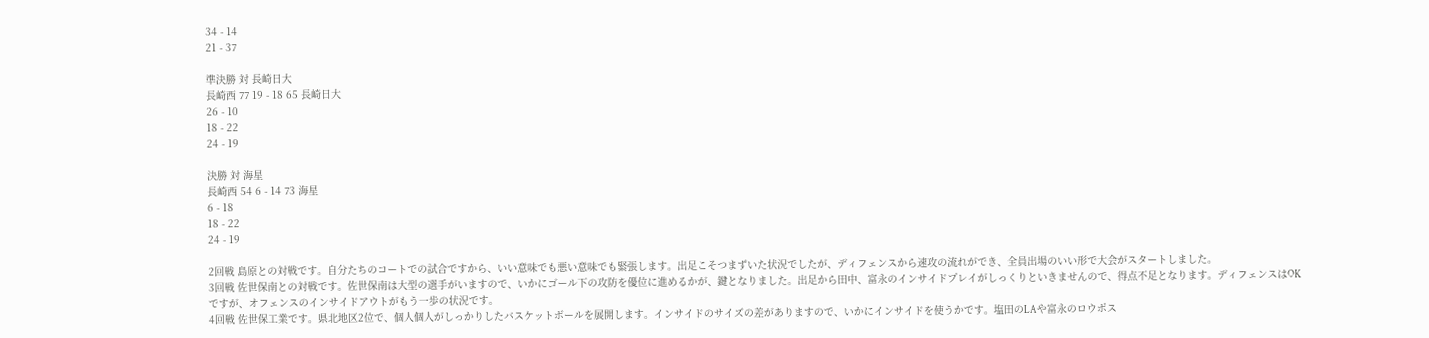34 - 14
21 - 37

準決勝 対 長崎日大
長崎西 77 19 - 18 65 長崎日大
26 - 10
18 - 22
24 - 19

決勝 対 海星
長崎西 54 6 - 14 73 海星
6 - 18
18 - 22
24 - 19

2回戦 島原との対戦です。自分たちのコートでの試合ですから、いい意味でも悪い意味でも緊張します。出足こそつまずいた状況でしたが、ディフェンスから速攻の流れができ、全員出場のいい形で大会がスタートしました。
3回戦 佐世保南との対戦です。佐世保南は大型の選手がいますので、いかにゴール下の攻防を優位に進めるかが、鍵となりました。出足から田中、富永のインサイドプレイがしっくりといきませんので、得点不足となります。ディフェンスはOKですが、オフェンスのインサイドアウトがもう一歩の状況です。
4回戦 佐世保工業です。県北地区2位で、個人個人がしっかりしたバスケットボールを展開します。インサイドのサイズの差がありますので、いかにインサイドを使うかです。塩田のLAや富永のロウポス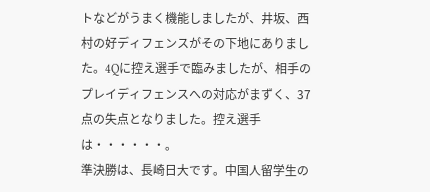トなどがうまく機能しましたが、井坂、西村の好ディフェンスがその下地にありました。4Qに控え選手で臨みましたが、相手のプレイディフェンスへの対応がまずく、37点の失点となりました。控え選手は・・・・・・。
準決勝は、長崎日大です。中国人留学生の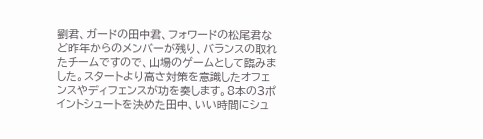劉君、ガードの田中君、フォワードの松尾君など昨年からのメンバーが残り、バランスの取れたチームですので、山場のゲームとして臨みました。スタートより高さ対策を意識したオフェンスやディフェンスが功を奏します。8本の3ポイントシュートを決めた田中、いい時間にシュ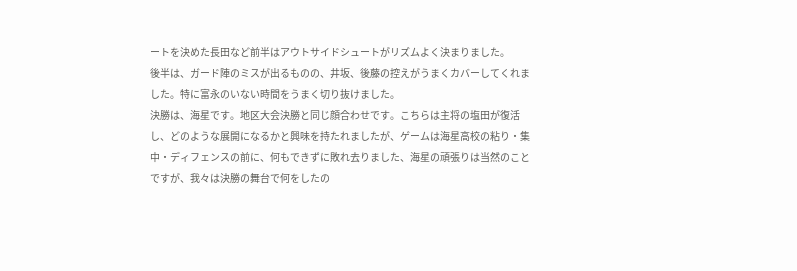ートを決めた長田など前半はアウトサイドシュートがリズムよく決まりました。
後半は、ガード陣のミスが出るものの、井坂、後藤の控えがうまくカバーしてくれました。特に富永のいない時間をうまく切り抜けました。
決勝は、海星です。地区大会決勝と同じ顔合わせです。こちらは主将の塩田が復活し、どのような展開になるかと興味を持たれましたが、ゲームは海星高校の粘り・集中・ディフェンスの前に、何もできずに敗れ去りました、海星の頑張りは当然のことですが、我々は決勝の舞台で何をしたの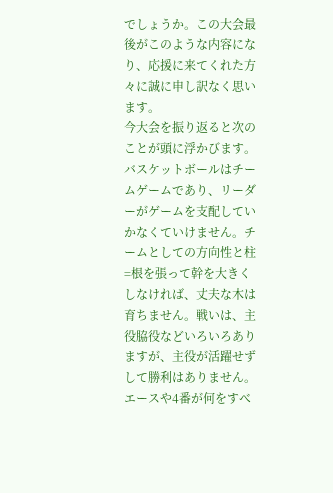でしょうか。この大会最後がこのような内容になり、応援に来てくれた方々に誠に申し訳なく思います。
今大会を振り返ると次のことが頭に浮かびます。バスケットボールはチームゲームであり、リーダーがゲームを支配していかなくていけません。チームとしての方向性と柱=根を張って幹を大きくしなければ、丈夫な木は育ちません。戦いは、主役脇役などいろいろありますが、主役が活躍せずして勝利はありません。エースや4番が何をすべ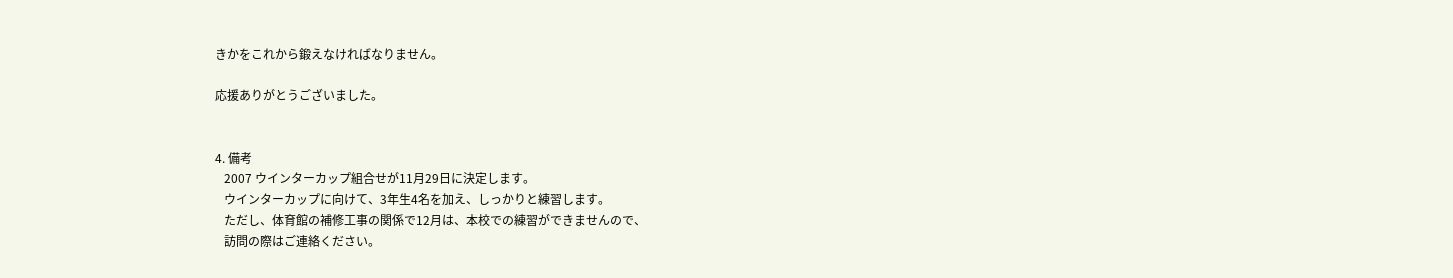きかをこれから鍛えなければなりません。

応援ありがとうございました。


4. 備考
   2007 ウインターカップ組合せが11月29日に決定します。
   ウインターカップに向けて、3年生4名を加え、しっかりと練習します。
   ただし、体育館の補修工事の関係で12月は、本校での練習ができませんので、
   訪問の際はご連絡ください。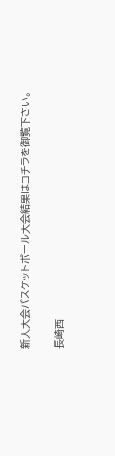新人大会バスケットボール大会結果はコチラを御覧下さい。

長崎西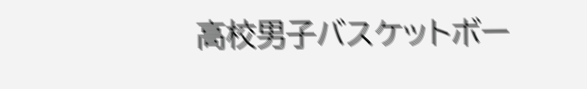高校男子バスケットボー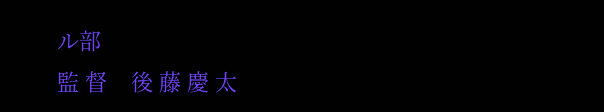ル部
監 督    後 藤 慶 太